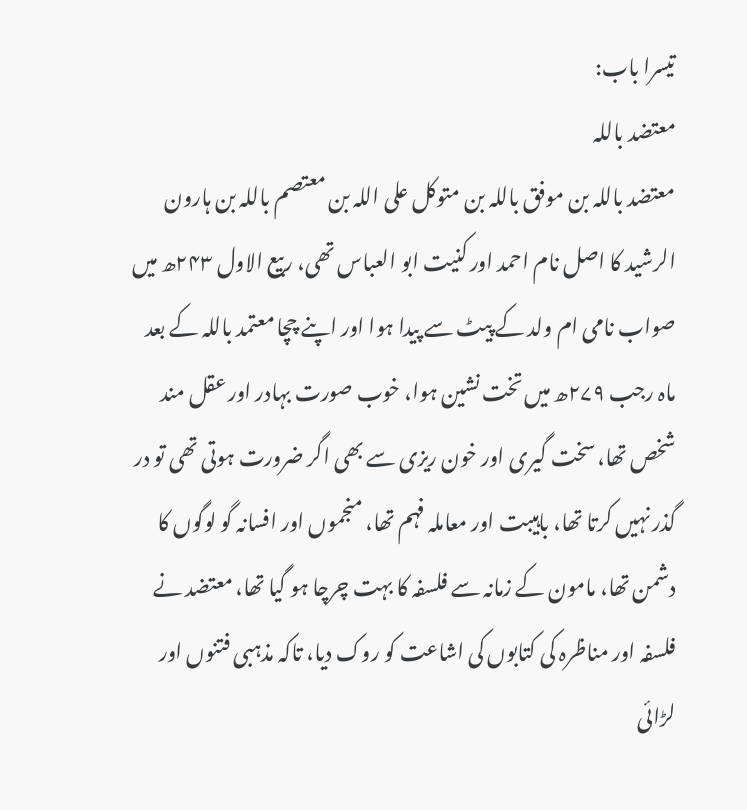تیسرا باب:
معتضد باللہ
معتضد باللہ بن موفق باللہ بن متوکل علی اللہ بن معتصم باللہ بن ہارون الرشید کا اصل نام احمد اور کنیت ابو العباس تھی، ربیع الاول ۲۴۳ھ میں صواب نامی ام ولد کے پیٹ سے پیدا ہوا اور اپنے چچا معتمد باللہ کے بعد ماہ رجب ۲۷۹ھ میں تخت نشین ہوا، خوب صورت بہادر اور عقل مند شخص تھا، سخت گیری اور خون ریزی سے بھی اگر ضرورت ہوتی تھی تو در گذر نہیں کرتا تھا، باہیبت اور معاملہ فہم تھا، منجموں اور افسانہ گو لوگوں کا دشمن تھا، مامون کے زمانہ سے فلسفہ کا بہت چرچا ہو گیا تھا، معتضد نے فلسفہ اور مناظرہ کی کتابوں کی اشاعت کو روک دیا، تاکہ مذہبی فتنوں اور لڑائی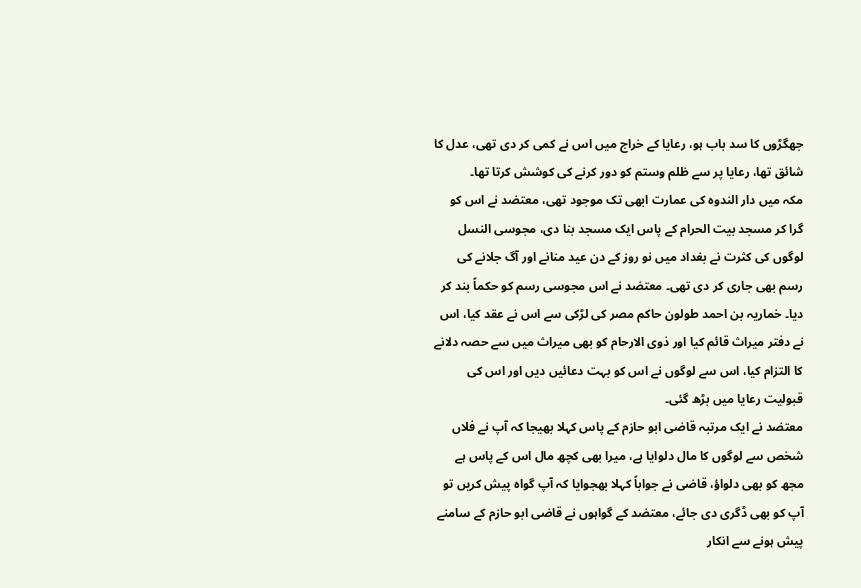جھگڑوں کا سد باب ہو، رعایا کے خراج میں اس نے کمی کر دی تھی، عدل کا شائق تھا، رعایا پر سے ظلم وستم کو دور کرنے کی کوشش کرتا تھا۔
مکہ میں دار الندوہ کی عمارت ابھی تک موجود تھی، معتضد نے اس کو گرا کر مسجد بیت الحرام کے پاس ایک مسجد بنا دی، مجوسی النسل لوگوں کی کثرت نے بغداد میں نو روز کے دن عید منانے اور آگ جلانے کی رسم بھی جاری کر دی تھی۔ معتضد نے اس مجوسی رسم کو حکماً بند کر دیا۔ خماریہ بن احمد طولون حاکم مصر کی لڑکی سے اس نے عقد کیا، اس نے دفتر میراث قائم کیا اور ذوی الارحام کو بھی میراث میں سے حصہ دلانے کا التزام کیا، اس سے لوگوں نے اس کو بہت دعائیں دیں اور اس کی قبولیت رعایا میں بڑھ گئی۔
معتضد نے ایک مرتبہ قاضی ابو حازم کے پاس کہلا بھیجا کہ آپ نے فلاں شخص سے لوگوں کا مال دلوایا ہے، میرا بھی کچھ مال اس کے پاس ہے مجھ کو بھی دلواؤ، قاضی نے جواباً کہلا بھجوایا کہ آپ گواہ پیش کریں تو آپ کو بھی ڈگری دی جائے، معتضد کے گواہوں نے قاضی ابو حازم کے سامنے پیش ہونے سے انکار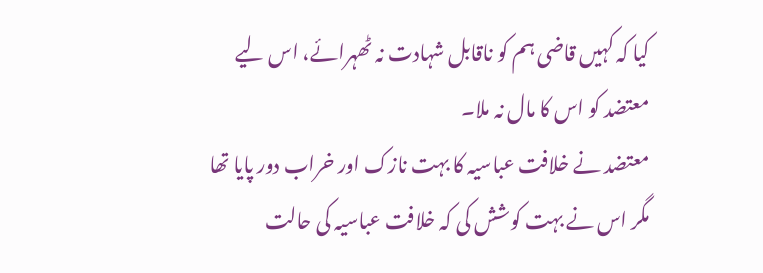کیا کہ کہیں قاضی ہم کو ناقابل شہادت نہ ٹھہرائے، اس لیے معتضد کو اس کا مال نہ ملا۔
معتضد نے خلافت عباسیہ کا بہت نازک اور خراب دور پایا تھا مگر اس نے بہت کوشش کی کہ خلافت عباسیہ کی حالت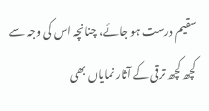سقیم درست ہو جائے، چنانچہ اس کی وجہ سے کچھ کچھ ترقی کے آثار نمایاں بھی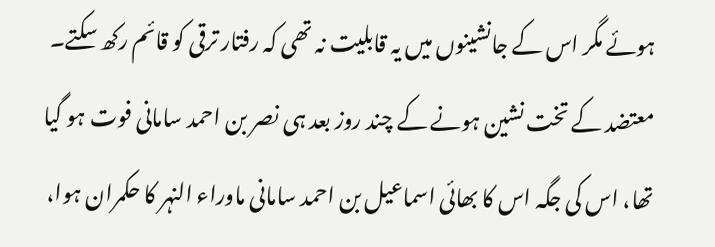ہوئے مگر اس کے جانشینوں میں یہ قابلیت نہ تھی کہ رفتار ترقی کو قائم رکھ سکتے۔
معتضد کے تخت نشین ہونے کے چند روز بعد ہی نصر بن احمد سامانی فوت ہو گیا تھا، اس کی جگہ اس کا بھائی اسماعیل بن احمد سامانی ماوراء النہر کا حکمران ہوا،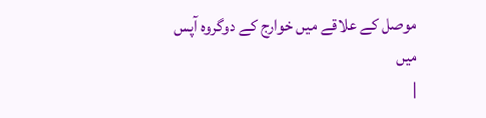موصل کے علاقے میں خوارج کے دوگروہ آپس میں
|